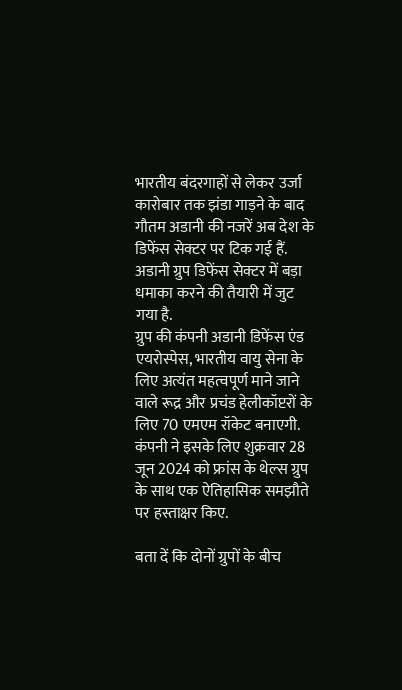भारतीय बंदरगाहों से लेकर उर्जा कारोबार तक झंडा गाड़ने के बाद गौतम अडानी की नजरें अब देश के डिफेंस सेक्टर पर टिक गई हैं. अडानी ग्रुप डिफेंस सेक्टर में बड़ा धमाका करने की तैयारी में जुट गया है.
ग्रुप की कंपनी अडानी डिफेंस एंड एयरोस्पेस, भारतीय वायु सेना के लिए अत्यंत महत्वपूर्ण माने जाने वाले रूद्र और प्रचंड हेलीकॉप्टरों के लिए 70 एमएम रॉकेट बनाएगी. कंपनी ने इसके लिए शुक्रवार 28 जून 2024 को फ्रांस के थेल्स ग्रुप के साथ एक ऐतिहासिक समझौते पर हस्ताक्षर किए.

बता दें कि दोनों ग्रुपों के बीच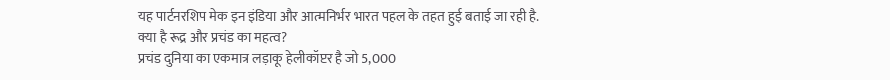यह पार्टनरशिप मेक इन इंडिया और आत्मनिर्भर भारत पहल के तहत हुई बताई जा रही है.
क्या है रूद्र और प्रचंड का महत्व?
प्रचंड दुनिया का एकमात्र लड़ाकू हेलीकॉप्टर है जो 5,000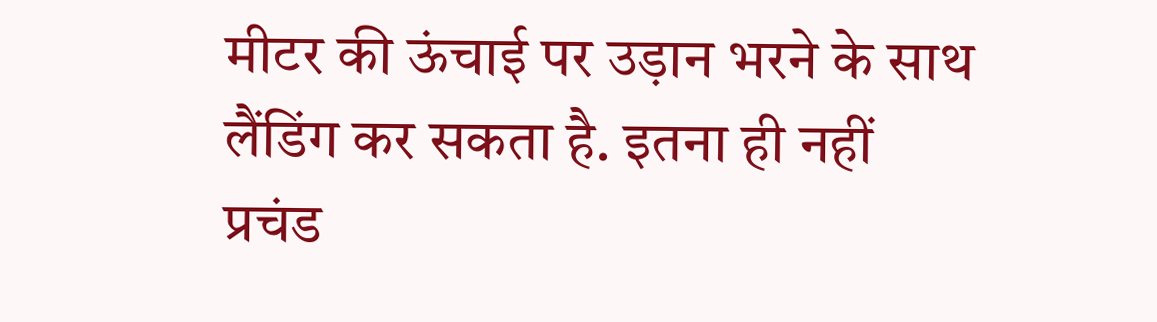मीटर की ऊंचाई पर उड़ान भरने के साथ लैंडिंग कर सकता है. इतना ही नहीं प्रचंड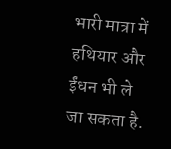भारी मात्रा में हथियार और ईंधन भी ले जा सकता है.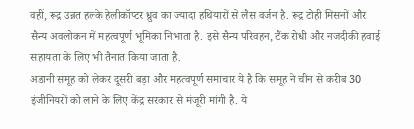वहीं, रूद्र उन्नत हल्के हेलीकॉप्टर ध्रुव का ज्यादा हथियारों से लैस वर्जन है. रूद्र टोही मिसनों और सैन्य अवलोकन में महत्वपूर्ण भूमिका निभाता है. इसे सैन्य परिवहन, टैंक रोधी और नजदीकी हवाई सहायता के लिए भी तैनात किया जाता है.
अडानी समूह को लेकर दूसरी बड़ा और महत्वपूर्ण समाचार ये है कि समूह ने चीन से करीब 30 इंजीनियरों को लाने के लिए केंद्र सरकार से मंजूरी मांगी है. ये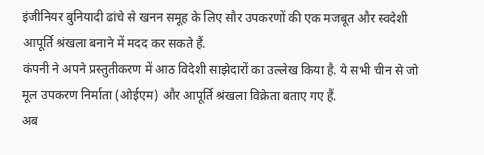इंजीनियर बुनियादी ढांचे से खनन समूह के लिए सौर उपकरणों की एक मजबूत और स्वदेशी आपूर्ति श्रंखला बनाने में मदद कर सकते हैं.
कंपनी ने अपने प्रस्तुतीकरण में आठ विदेशी साझेदारों का उल्लेख किया है. ये सभी चीन से जो मूल उपकरण निर्माता (ओईएम) और आपूर्ति श्रंखला विक्रेता बताए गए हैं.
अब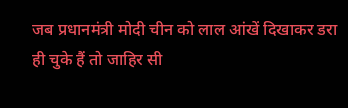जब प्रधानमंत्री मोदी चीन को लाल आंखें दिखाकर डरा ही चुके हैं तो जाहिर सी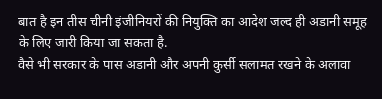बात है इन तीस चीनी इंजीनियरों की नियुक्ति का आदेश जल्द ही अडानी समूह के लिए जारी किया जा सकता है.
वैसे भी सरकार के पास अडानी और अपनी कुर्सी सलामत रखने के अलावा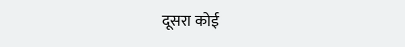दूसरा कोई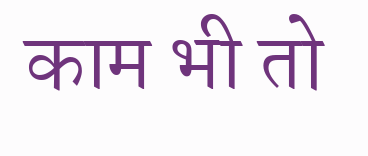काम भी तो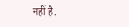नहीं है.